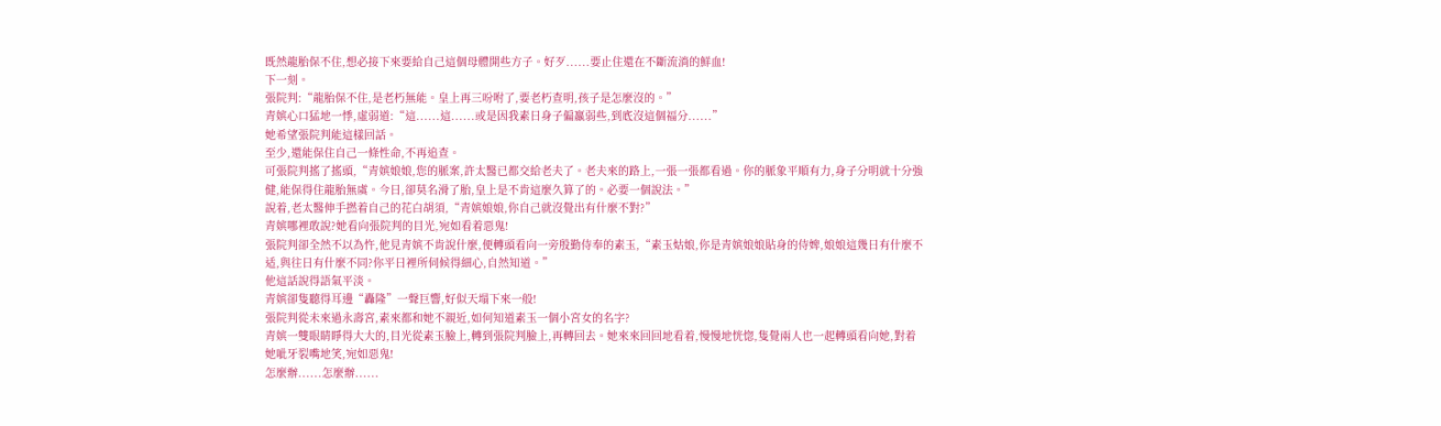既然龍胎保不住,想必接下來要給自己這個母體開些方子。好歹......要止住還在不斷流淌的鮮血!
下一刻。
張院判:“龍胎保不住,是老朽無能。皇上再三吩咐了,要老朽查明,孩子是怎麼沒的。”
青嫔心口猛地一悸,虛弱道:“這......這......或是因我素日身子偏羸弱些,到底沒這個福分......”
她希望張院判能這樣回話。
至少,還能保住自己一條性命,不再追查。
可張院判搖了搖頭,“青嫔娘娘,您的脈案,許太醫已都交給老夫了。老夫來的路上,一張一張都看過。你的脈象平順有力,身子分明就十分強健,能保得住龍胎無虞。今日,卻莫名滑了胎,皇上是不肯這麼久算了的。必要一個說法。”
說着,老太醫伸手撚着自己的花白胡須,“青嫔娘娘,你自己就沒覺出有什麼不對?”
青嫔哪裡敢說?她看向張院判的目光,宛如看着惡鬼!
張院判卻全然不以為忤,他見青嫔不肯說什麼,便轉頭看向一旁殷勤侍奉的素玉,“素玉姑娘,你是青嫔娘娘貼身的侍婢,娘娘這幾日有什麼不适,與往日有什麼不同?你平日裡所伺候得細心,自然知道。”
他這話說得語氣平淡。
青嫔卻隻聽得耳邊“轟隆”一聲巨響,好似天塌下來一般!
張院判從未來過永壽宮,素來都和她不親近,如何知道素玉一個小宮女的名字?
青嫔一雙眼睛睜得大大的,目光從素玉臉上,轉到張院判臉上,再轉回去。她來來回回地看着,慢慢地恍惚,隻覺兩人也一起轉頭看向她,對着她呲牙裂嘴地笑,宛如惡鬼!
怎麼辦......怎麼辦......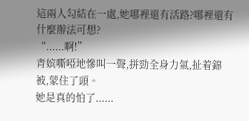這兩人勾結在一處,她哪裡還有活路?哪裡還有什麼辦法可想?
“......啊!”
青嫔嘶啞地慘叫一聲,拼勁全身力氣,扯着錦被,蒙住了頭。
她是真的怕了......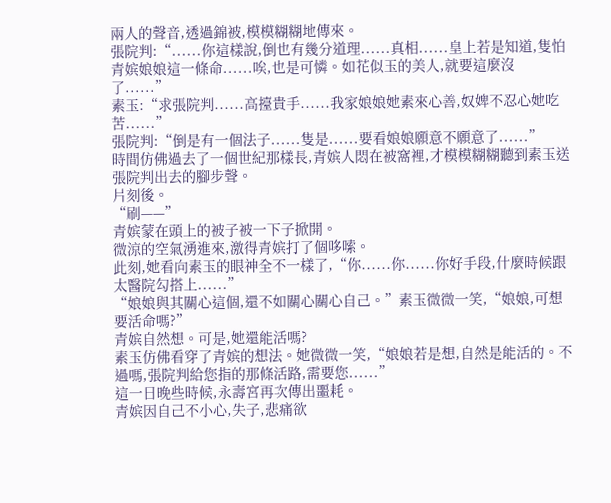兩人的聲音,透過錦被,模模糊糊地傳來。
張院判:“......你這樣說,倒也有幾分道理......真相......皇上若是知道,隻怕青嫔娘娘這一條命......唉,也是可憐。如花似玉的美人,就要這麼沒了......”
素玉:“求張院判......高擡貴手......我家娘娘她素來心善,奴婢不忍心她吃苦......”
張院判:“倒是有一個法子......隻是......要看娘娘願意不願意了......”
時間仿佛過去了一個世紀那樣長,青嫔人悶在被窩裡,才模模糊糊聽到素玉送張院判出去的腳步聲。
片刻後。
“刷——”
青嫔蒙在頭上的被子被一下子掀開。
微涼的空氣湧進來,激得青嫔打了個哆嗦。
此刻,她看向素玉的眼神全不一樣了,“你......你......你好手段,什麼時候跟太醫院勾搭上......”
“娘娘與其關心這個,還不如關心關心自己。”素玉微微一笑,“娘娘,可想要活命嗎?”
青嫔自然想。可是,她還能活嗎?
素玉仿佛看穿了青嫔的想法。她微微一笑,“娘娘若是想,自然是能活的。不過嗎,張院判給您指的那條活路,需要您......”
這一日晚些時候,永壽宮再次傳出噩耗。
青嫔因自己不小心,失子,悲痛欲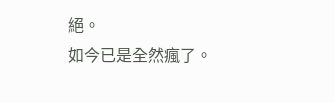絕。
如今已是全然瘋了。